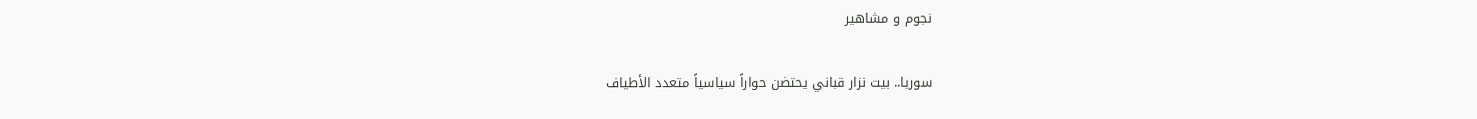نجوم و مشاهير

سوريا.. بيت نزار قباني يحتضن حواراً سياسياً متعدد الأطياف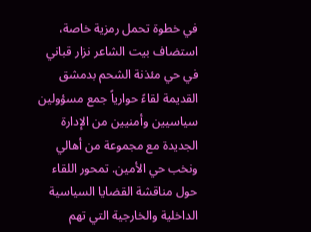في خطوة تحمل رمزية خاصة، استضاف بيت الشاعر نزار قباني في حي مئذنة الشحم بدمشق القديمة لقاءً حوارياً جمع مسؤولين سياسيين وأمنيين من الإدارة الجديدة مع مجموعة من أهالي ونخب حي الأمين. تمحور اللقاء حول مناقشة القضايا السياسية الداخلية والخارجية التي تهم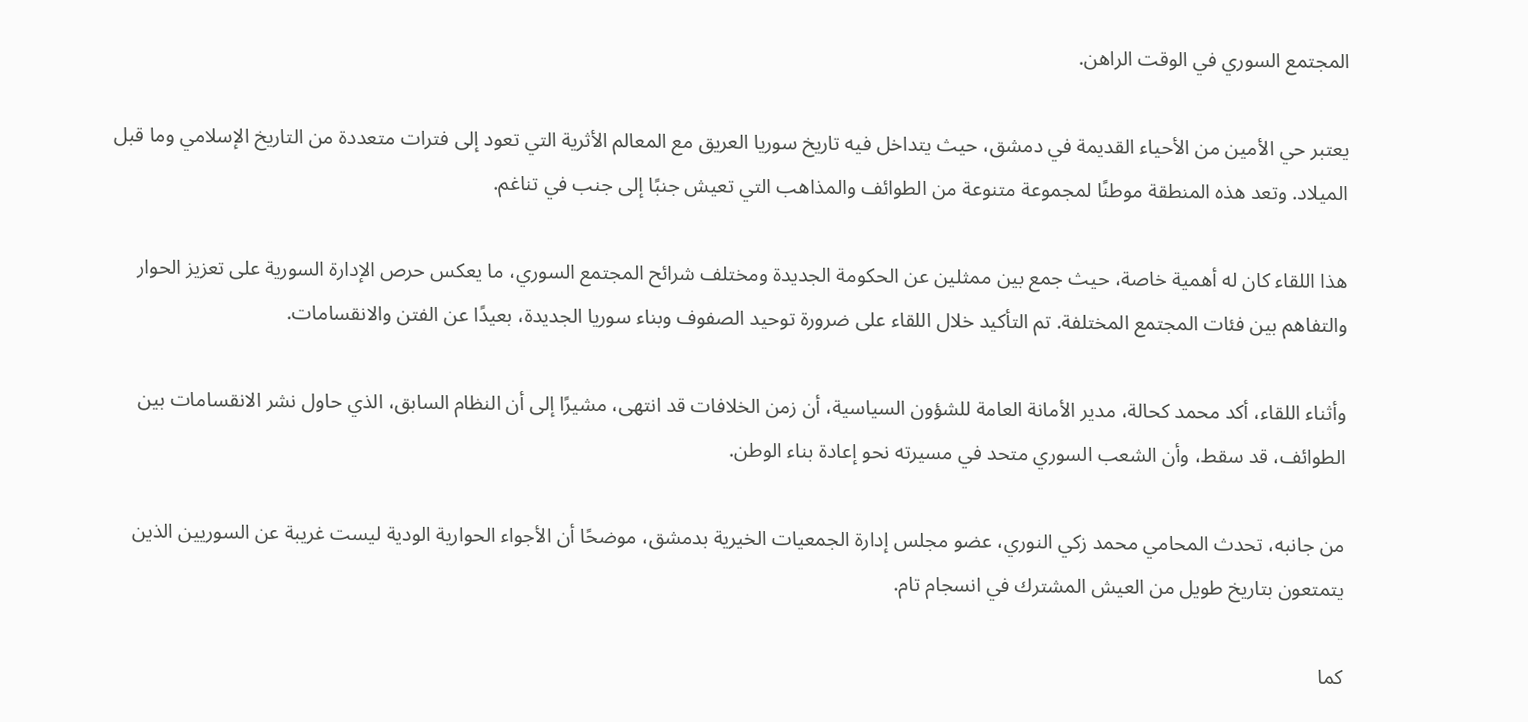المجتمع السوري في الوقت الراهن.

يعتبر حي الأمين من الأحياء القديمة في دمشق، حيث يتداخل فيه تاريخ سوريا العريق مع المعالم الأثرية التي تعود إلى فترات متعددة من التاريخ الإسلامي وما قبل الميلاد. وتعد هذه المنطقة موطنًا لمجموعة متنوعة من الطوائف والمذاهب التي تعيش جنبًا إلى جنب في تناغم.

هذا اللقاء كان له أهمية خاصة، حيث جمع بين ممثلين عن الحكومة الجديدة ومختلف شرائح المجتمع السوري، ما يعكس حرص الإدارة السورية على تعزيز الحوار والتفاهم بين فئات المجتمع المختلفة. تم التأكيد خلال اللقاء على ضرورة توحيد الصفوف وبناء سوريا الجديدة، بعيدًا عن الفتن والانقسامات.

وأثناء اللقاء، أكد محمد كحالة، مدير الأمانة العامة للشؤون السياسية، أن زمن الخلافات قد انتهى، مشيرًا إلى أن النظام السابق، الذي حاول نشر الانقسامات بين الطوائف، قد سقط، وأن الشعب السوري متحد في مسيرته نحو إعادة بناء الوطن.

من جانبه، تحدث المحامي محمد زكي النوري، عضو مجلس إدارة الجمعيات الخيرية بدمشق، موضحًا أن الأجواء الحوارية الودية ليست غريبة عن السوريين الذين يتمتعون بتاريخ طويل من العيش المشترك في انسجام تام.

كما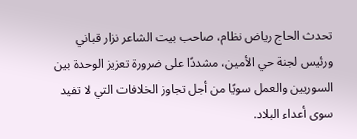تحدث الحاج رياض نظام، صاحب بيت الشاعر نزار قباني ورئيس لجنة حي الأمين، مشددًا على ضرورة تعزيز الوحدة بين السوريين والعمل سويًا من أجل تجاوز الخلافات التي لا تفيد سوى أعداء البلاد.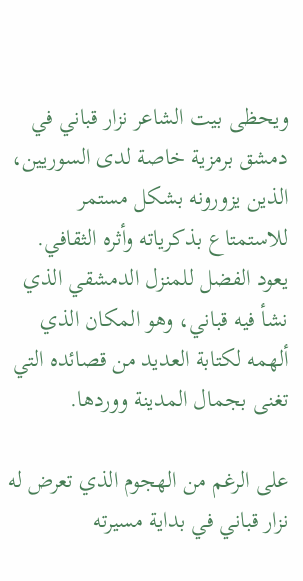ويحظى بيت الشاعر نزار قباني في دمشق برمزية خاصة لدى السوريين، الذين يزورونه بشكل مستمر للاستمتاع بذكرياته وأثره الثقافي. يعود الفضل للمنزل الدمشقي الذي نشأ فيه قباني، وهو المكان الذي ألهمه لكتابة العديد من قصائده التي تغنى بجمال المدينة ووردها.

على الرغم من الهجوم الذي تعرض له نزار قباني في بداية مسيرته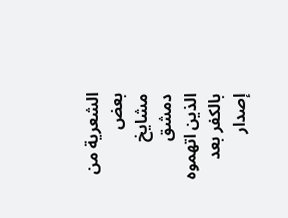الشعرية من بعض مشايخ دمشق الذين اتهموه بالكفر بعد إصدار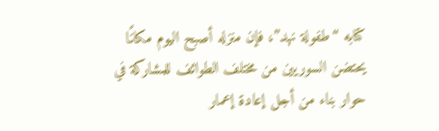كتابه “طفولة نهد”، فإن منزله أصبح اليوم مكانًا يحتضن السوريين من مختلف الطوائف للمشاركة في حوار بناء من أجل إعادة إعمار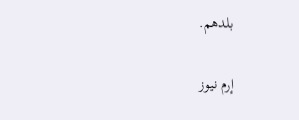بلدهم.

إرم نيوز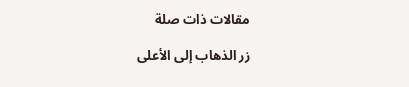مقالات ذات صلة

زر الذهاب إلى الأعلى